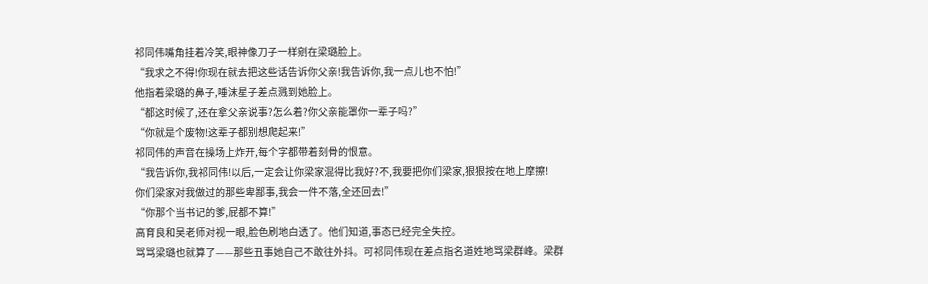祁同伟嘴角挂着冷笑,眼神像刀子一样剜在梁璐脸上。
“我求之不得!你现在就去把这些话告诉你父亲!我告诉你,我一点儿也不怕!”
他指着梁璐的鼻子,唾沫星子差点溅到她脸上。
“都这时候了,还在拿父亲说事?怎么着?你父亲能罩你一辈子吗?”
“你就是个废物!这辈子都别想爬起来!”
祁同伟的声音在操场上炸开,每个字都带着刻骨的恨意。
“我告诉你,我祁同伟!以后,一定会让你梁家混得比我好?不,我要把你们梁家,狠狠按在地上摩擦!
你们梁家对我做过的那些卑鄙事,我会一件不落,全还回去!”
“你那个当书记的爹,屁都不算!”
高育良和吴老师对视一眼,脸色刷地白透了。他们知道,事态已经完全失控。
骂骂梁璐也就算了——那些丑事她自己不敢往外抖。可祁同伟现在差点指名道姓地骂梁群峰。梁群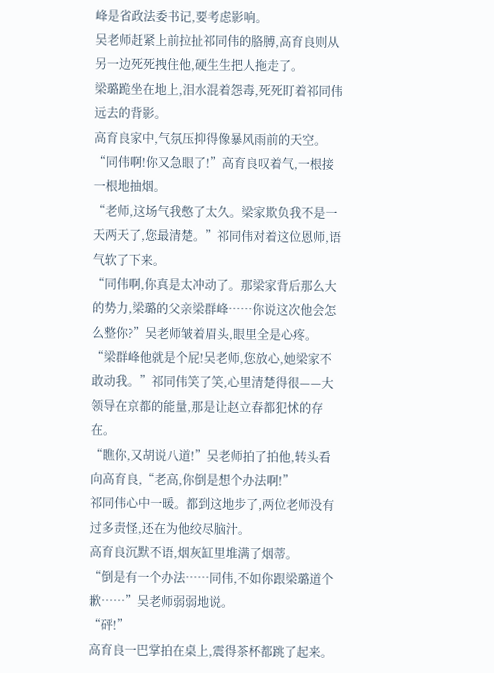峰是省政法委书记,要考虑影响。
吴老师赶紧上前拉扯祁同伟的胳膊,高育良则从另一边死死拽住他,硬生生把人拖走了。
梁璐跪坐在地上,泪水混着怨毒,死死盯着祁同伟远去的背影。
高育良家中,气氛压抑得像暴风雨前的天空。
“同伟啊!你又急眼了!”高育良叹着气,一根接一根地抽烟。
“老师,这场气我憋了太久。梁家欺负我不是一天两天了,您最清楚。”祁同伟对着这位恩师,语气软了下来。
“同伟啊,你真是太冲动了。那梁家背后那么大的势力,梁璐的父亲梁群峰……你说这次他会怎么整你?”吴老师皱着眉头,眼里全是心疼。
“梁群峰他就是个屁!吴老师,您放心,她梁家不敢动我。”祁同伟笑了笑,心里清楚得很——大领导在京都的能量,那是让赵立春都犯怵的存在。
“瞧你,又胡说八道!”吴老师拍了拍他,转头看向高育良,“老高,你倒是想个办法啊!”
祁同伟心中一暖。都到这地步了,两位老师没有过多责怪,还在为他绞尽脑汁。
高育良沉默不语,烟灰缸里堆满了烟蒂。
“倒是有一个办法……同伟,不如你跟梁璐道个歉……”吴老师弱弱地说。
“砰!”
高育良一巴掌拍在桌上,震得茶杯都跳了起来。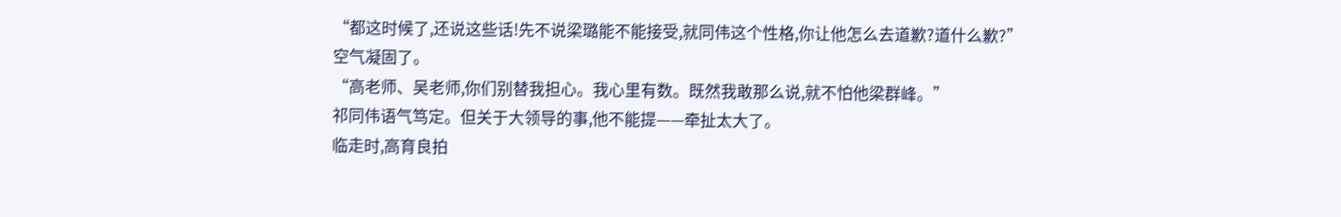“都这时候了,还说这些话!先不说梁璐能不能接受,就同伟这个性格,你让他怎么去道歉?道什么歉?”
空气凝固了。
“高老师、吴老师,你们别替我担心。我心里有数。既然我敢那么说,就不怕他梁群峰。”
祁同伟语气笃定。但关于大领导的事,他不能提——牵扯太大了。
临走时,高育良拍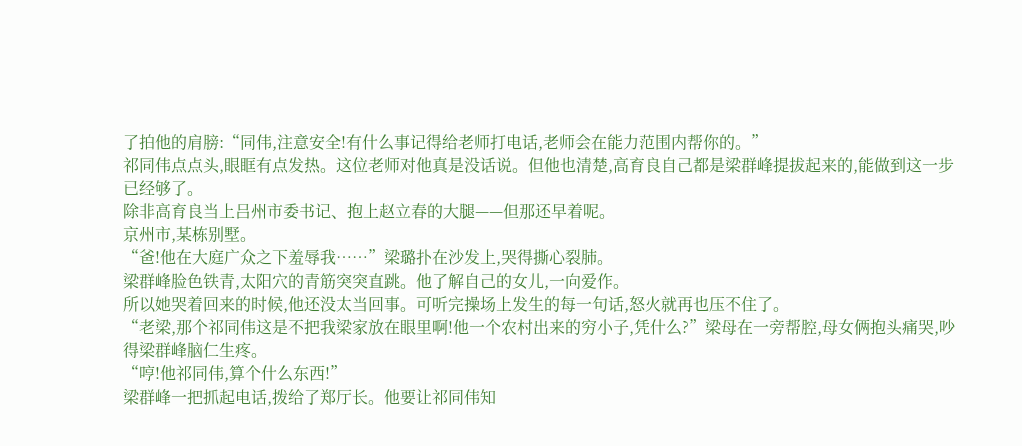了拍他的肩膀:“同伟,注意安全!有什么事记得给老师打电话,老师会在能力范围内帮你的。”
祁同伟点点头,眼眶有点发热。这位老师对他真是没话说。但他也清楚,高育良自己都是梁群峰提拔起来的,能做到这一步已经够了。
除非高育良当上吕州市委书记、抱上赵立春的大腿——但那还早着呢。
京州市,某栋别墅。
“爸!他在大庭广众之下羞辱我……”梁璐扑在沙发上,哭得撕心裂肺。
梁群峰脸色铁青,太阳穴的青筋突突直跳。他了解自己的女儿,一向爱作。
所以她哭着回来的时候,他还没太当回事。可听完操场上发生的每一句话,怒火就再也压不住了。
“老梁,那个祁同伟这是不把我梁家放在眼里啊!他一个农村出来的穷小子,凭什么?”梁母在一旁帮腔,母女俩抱头痛哭,吵得梁群峰脑仁生疼。
“哼!他祁同伟,算个什么东西!”
梁群峰一把抓起电话,拨给了郑厅长。他要让祁同伟知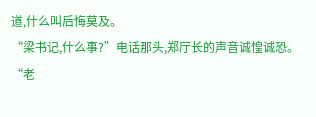道,什么叫后悔莫及。
“梁书记,什么事?”电话那头,郑厅长的声音诚惶诚恐。
“老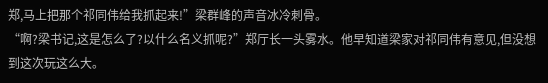郑,马上把那个祁同伟给我抓起来!”梁群峰的声音冰冷刺骨。
“啊?梁书记,这是怎么了?以什么名义抓呢?”郑厅长一头雾水。他早知道梁家对祁同伟有意见,但没想到这次玩这么大。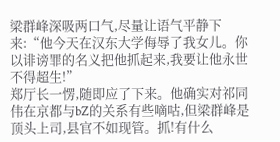梁群峰深吸两口气,尽量让语气平静下来:“他今天在汉东大学侮辱了我女儿。你以诽谤罪的名义把他抓起来,我要让他永世不得超生!”
郑厅长一愣,随即应了下来。他确实对祁同伟在京都与bZ的关系有些嘀咕,但梁群峰是顶头上司,县官不如现管。抓!有什么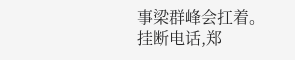事梁群峰会扛着。
挂断电话,郑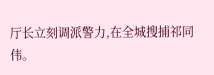厅长立刻调派警力,在全城搜捕祁同伟。